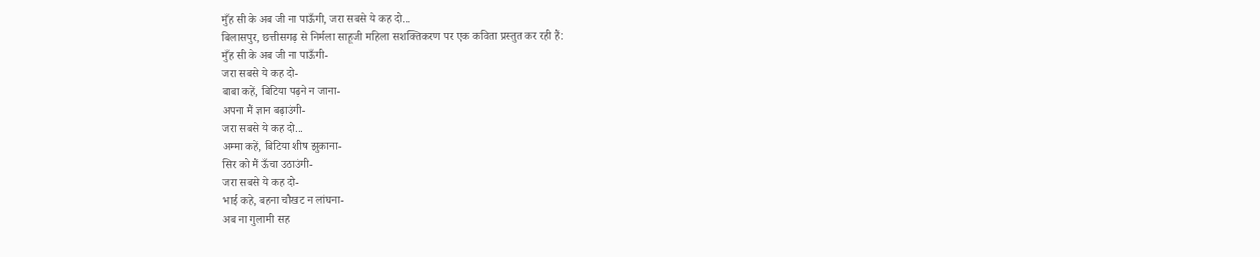मुँह सी के अब जी ना पाऊँगी, जरा सबसे ये कह दो...
बिलासपुर, छत्तीसगढ़ से निर्मला साहूजी महिला सशक्तिकरण पर एक कविता प्रस्तुत कर रही हैं:
मुँह सी के अब जी ना पाऊँगी-
जरा सबसे ये कह दो-
बाबा कहें, बिटिया पढ़ने न जाना-
अपना मैं ज्ञान बढ़ाउंगी-
जरा सबसे ये कह दो...
अम्मा कहें, बिटिया शीष झुकाना-
सिर को मैं ऊँचा उठाउंगी-
जरा सबसे ये कह दो-
भाई कहे, बहना चौखट न लांघना-
अब ना गुलामी सह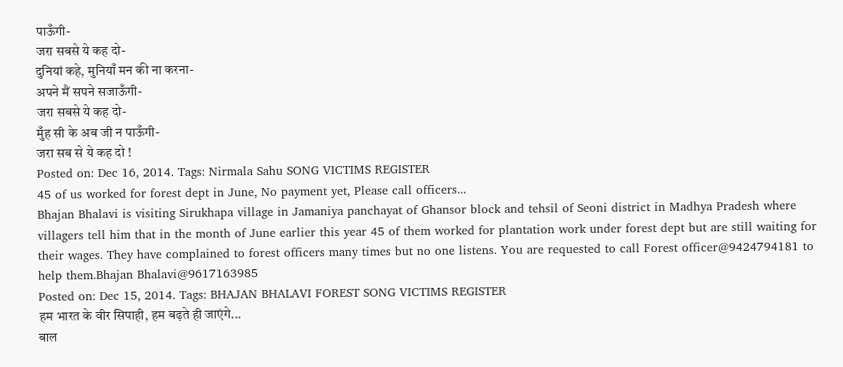पाऊँगी-
जरा सबसे ये कह दो-
दुनियां कहे, मुनियाँ मन की ना करना-
अपने मैं सपने सजाऊँगी-
जरा सबसे ये कह दो-
मुँह सी के अब जी न पाऊँगी-
जरा सब से ये कह दो !
Posted on: Dec 16, 2014. Tags: Nirmala Sahu SONG VICTIMS REGISTER
45 of us worked for forest dept in June, No payment yet, Please call officers...
Bhajan Bhalavi is visiting Sirukhapa village in Jamaniya panchayat of Ghansor block and tehsil of Seoni district in Madhya Pradesh where villagers tell him that in the month of June earlier this year 45 of them worked for plantation work under forest dept but are still waiting for their wages. They have complained to forest officers many times but no one listens. You are requested to call Forest officer@9424794181 to help them.Bhajan Bhalavi@9617163985
Posted on: Dec 15, 2014. Tags: BHAJAN BHALAVI FOREST SONG VICTIMS REGISTER
हम भारत के वीर सिपाही, हम बढ़ते ही जाएंगे...
बाल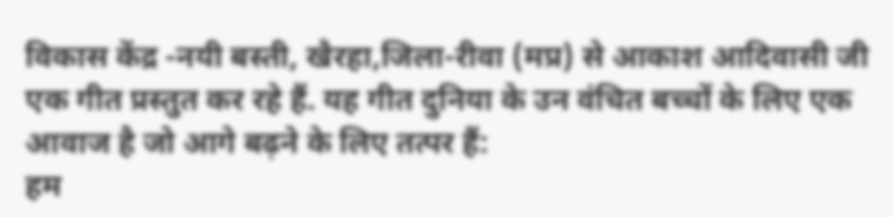विकास केंद्र -नयी बस्ती, खैरहा,जिला-रीवा (मप्र) से आकाश आदिवासी जी एक गीत प्रस्तुत कर रहे हैं. यह गीत दुनिया के उन वंचित बच्चों के लिए एक आवाज है जो आगे बढ़ने के लिए तत्पर हैं:
हम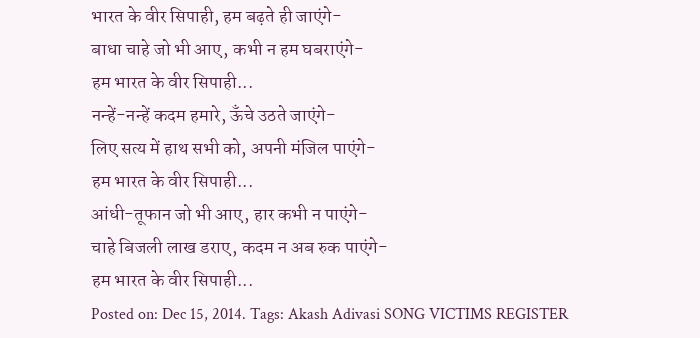भारत के वीर सिपाही, हम बढ़ते ही जाएंगे-
बाधा चाहे जो भी आए, कभी न हम घबराएंगे-
हम भारत के वीर सिपाही...
नन्हें-नन्हें कदम हमारे, ऊँचे उठते जाएंगे-
लिए सत्य में हाथ सभी को, अपनी मंजिल पाएंगे-
हम भारत के वीर सिपाही...
आंधी-तूफान जो भी आए, हार कभी न पाएंगे-
चाहे बिजली लाख डराए, कदम न अब रुक पाएंगे-
हम भारत के वीर सिपाही...
Posted on: Dec 15, 2014. Tags: Akash Adivasi SONG VICTIMS REGISTER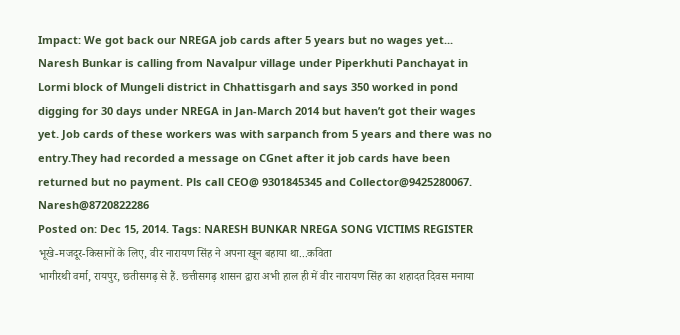Impact: We got back our NREGA job cards after 5 years but no wages yet...
Naresh Bunkar is calling from Navalpur village under Piperkhuti Panchayat in Lormi block of Mungeli district in Chhattisgarh and says 350 worked in pond digging for 30 days under NREGA in Jan-March 2014 but haven’t got their wages yet. Job cards of these workers was with sarpanch from 5 years and there was no entry.They had recorded a message on CGnet after it job cards have been returned but no payment. Pls call CEO@ 9301845345 and Collector@9425280067. Naresh@8720822286
Posted on: Dec 15, 2014. Tags: NARESH BUNKAR NREGA SONG VICTIMS REGISTER
भूखे-मजदूर-किसानों के लिए, वीर नारायण सिंह ने अपना खून बहाया था...कविता
भागीरथी वर्मा, रायपुर, छतीसगढ़ से हैं. छत्तीसगढ़ शासन द्वारा अभी हाल ही में वीर नारायण सिंह का शहादत दिवस मनाया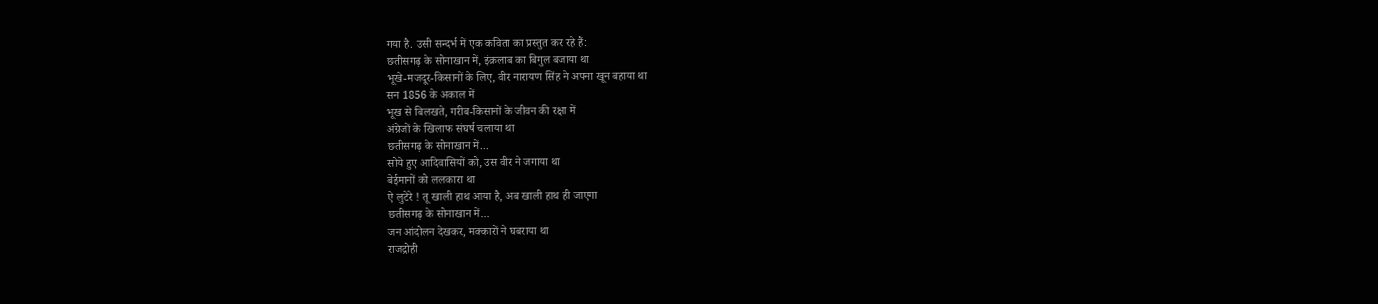गया है. उसी सन्दर्भ में एक कविता का प्रस्तुत कर रहे हैं:
छतीसगढ़ के सोनाखान में, इंक़लाब का बिगुल बजाया था
भूखे-मजदूर-किसानों के लिए, वीर नारायण सिंह ने अपना खून बहाया था
सन 1856 के अकाल में
भूख से बिलखते, गरीब-किसानों के जीवन की रक्षा में
अंग्रेजों के खिलाफ संघर्ष चलाया था
छतीसगढ़ के सोनाखान में...
सोये हुए आदिवासियों को, उस वीर ने जगाया था
बेईमानों को ललकारा था
ऐ लुटेरे ! तू खाली हाथ आया है, अब खाली हाथ ही जाएगा
छतीसगढ़ के सोनाखान में...
जन आंदोलन देखकर, मक्कारों ने घबराया था
राजद्रोही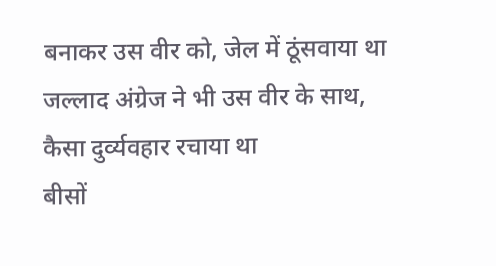बनाकर उस वीर को, जेल में ठूंसवाया था
जल्लाद अंग्रेज ने भी उस वीर के साथ, कैसा दुर्व्यवहार रचाया था
बीसों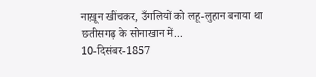नाख़ून खींचकर, उँगलियों को लहू-लुहान बनाया था
छतीसगढ़ के सोनाखान में...
10-दिसंबर-1857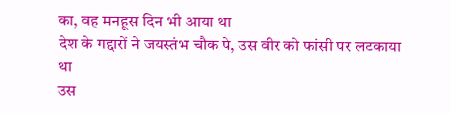का, वह मनहूस दिन भी आया था
देश के गद्दारों ने जयस्तंभ चौक पे, उस वीर को फांसी पर लटकाया था
उस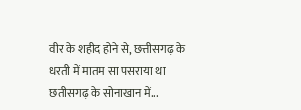वीर के शहीद होने से, छत्तीसगढ़ के धरती में मातम सा पसराया था
छतीसगढ़ के सोनाखान में...